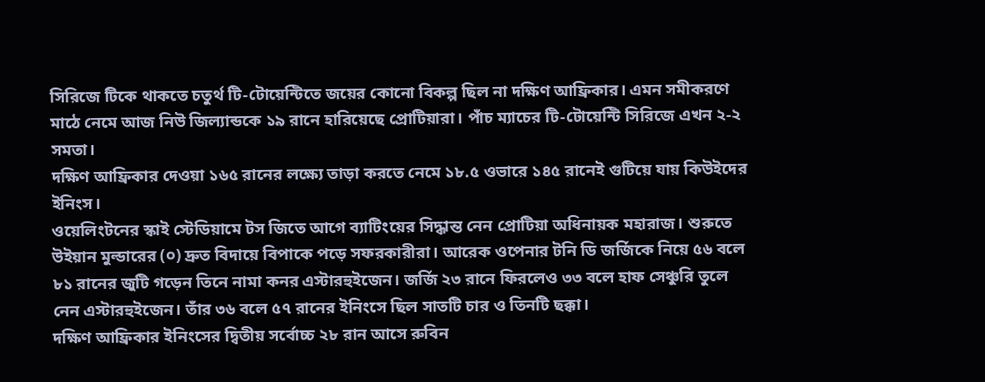সিরিজে টিকে থাকতে চতুর্থ টি-টোয়েন্টিতে জয়ের কোনো বিকল্প ছিল না দক্ষিণ আফ্রিকার। এমন সমীকরণে মাঠে নেমে আজ নিউ জিল্যান্ডকে ১৯ রানে হারিয়েছে প্রোটিয়ারা। পাঁচ ম্যাচের টি-টোয়েন্টি সিরিজে এখন ২-২ সমতা।
দক্ষিণ আফ্রিকার দেওয়া ১৬৫ রানের লক্ষ্যে তাড়া করতে নেমে ১৮.৫ ওভারে ১৪৫ রানেই গুটিয়ে যায় কিউইদের ইনিংস।
ওয়েলিংটনের স্কাই স্টেডিয়ামে টস জিতে আগে ব্যাটিংয়ের সিদ্ধান্ত নেন প্রোটিয়া অধিনায়ক মহারাজ। শুরুতে উইয়ান মুল্ডারের (০) দ্রুত বিদায়ে বিপাকে পড়ে সফরকারীরা। আরেক ওপেনার টনি ডি জর্জিকে নিয়ে ৫৬ বলে ৮১ রানের জুটি গড়েন তিনে নামা কনর এস্টারহুইজেন। জর্জি ২৩ রানে ফিরলেও ৩৩ বলে হাফ সেঞ্চুরি তুলে নেন এস্টারহুইজেন। তাঁর ৩৬ বলে ৫৭ রানের ইনিংসে ছিল সাতটি চার ও তিনটি ছক্কা।
দক্ষিণ আফ্রিকার ইনিংসের দ্বিতীয় সর্বোচ্চ ২৮ রান আসে রুবিন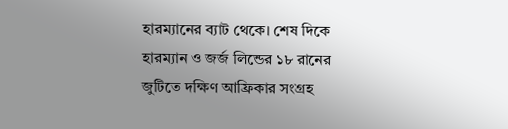হারম্যানের ব্যাট থেকে। শেষ দিকে হারম্যান ও জর্জ লিন্ডের ১৮ রানের জুটিতে দক্ষিণ আফ্রিকার সংগ্রহ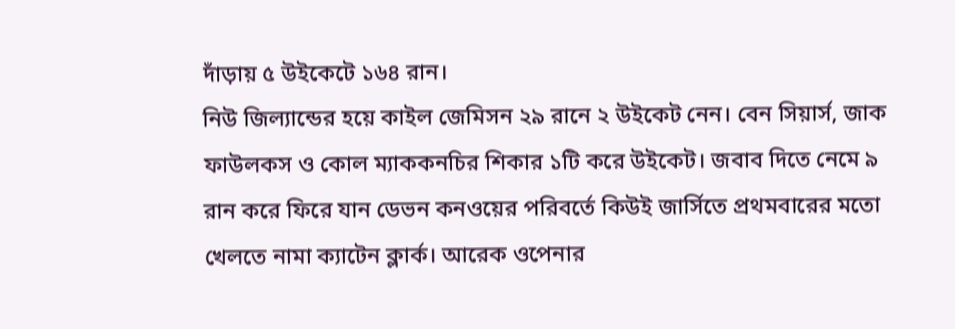দাঁড়ায় ৫ উইকেটে ১৬৪ রান।
নিউ জিল্যান্ডের হয়ে কাইল জেমিসন ২৯ রানে ২ উইকেট নেন। বেন সিয়ার্স, জাক ফাউলকস ও কোল ম্যাককনচির শিকার ১টি করে উইকেট। জবাব দিতে নেমে ৯ রান করে ফিরে যান ডেভন কনওয়ের পরিবর্তে কিউই জার্সিতে প্রথমবারের মতো খেলতে নামা ক্যাটেন ক্লার্ক। আরেক ওপেনার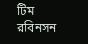টিম রবিনসন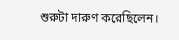শুরুটা দারুণ করেছিলেন।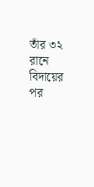তাঁর ৩২ রানে বিদায়ের পর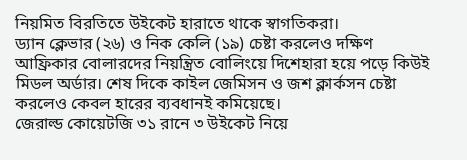নিয়মিত বিরতিতে উইকেট হারাতে থাকে স্বাগতিকরা।
ড্যান ক্লেভার (২৬) ও নিক কেলি (১৯) চেষ্টা করলেও দক্ষিণ আফ্রিকার বোলারদের নিয়ন্ত্রিত বোলিংয়ে দিশেহারা হয়ে পড়ে কিউই মিডল অর্ডার। শেষ দিকে কাইল জেমিসন ও জশ ক্লার্কসন চেষ্টা করলেও কেবল হারের ব্যবধানই কমিয়েছে।
জেরাল্ড কোয়েটজি ৩১ রানে ৩ উইকেট নিয়ে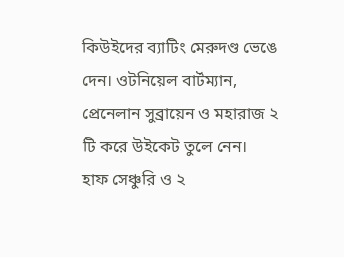কিউইদের ব্যাটিং মেরুদণ্ড ভেঙে দেন। ওটনিয়েল বার্টম্যান, প্রেনেলান সুব্রায়েন ও মহারাজ ২ টি করে উইকেট তুলে নেন।
হাফ সেঞ্চুরি ও ২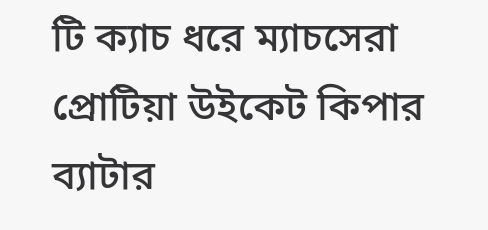টি ক্যাচ ধরে ম্যাচসেরা প্রোটিয়া উইকেট কিপার ব্যাটার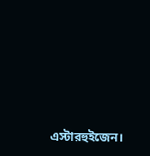এস্টারহুইজেন।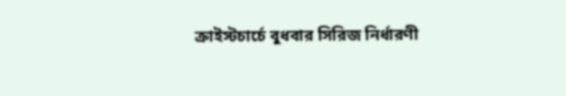ক্রাইস্টচার্চে বুধবার সিরিজ নির্ধারণী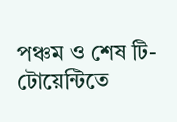পঞ্চম ও শেষ টি-টোয়েন্টিতে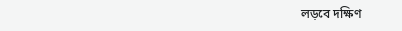লড়বে দক্ষিণ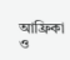আফ্রিকা ও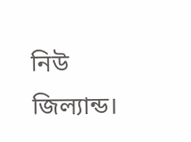নিউ জিল্যান্ড।